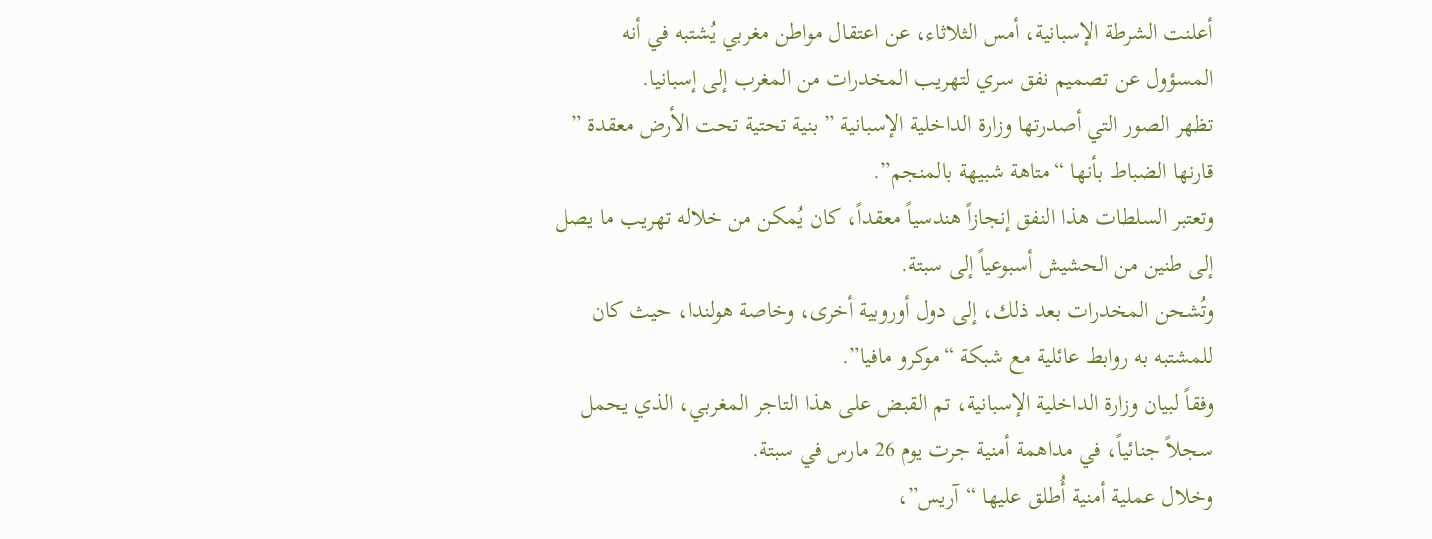أعلنت الشرطة الإسبانية، أمس الثلاثاء، عن اعتقال مواطن مغربي يُشتبه في أنه المسؤول عن تصميم نفق سري لتهريب المخدرات من المغرب إلى إسبانيا.
تظهر الصور التي أصدرتها وزارة الداخلية الإسبانية ” بنية تحتية تحت الأرض معقدة ” قارنها الضباط بأنها “متاهة شبيهة بالمنجم”.
وتعتبر السلطات هذا النفق إنجازاً هندسياً معقداً، كان يُمكن من خلاله تهريب ما يصل إلى طنين من الحشيش أسبوعياً إلى سبتة.
وتُشحن المخدرات بعد ذلك، إلى دول أوروبية أخرى، وخاصة هولندا، حيث كان للمشتبه به روابط عائلية مع شبكة “موكرو مافيا”.
وفقاً لبيان وزارة الداخلية الإسبانية، تم القبض على هذا التاجر المغربي، الذي يحمل سجلاً جنائياً، في مداهمة أمنية جرت يوم 26 مارس في سبتة.
وخلال عملية أمنية أُطلق عليها “آريس”،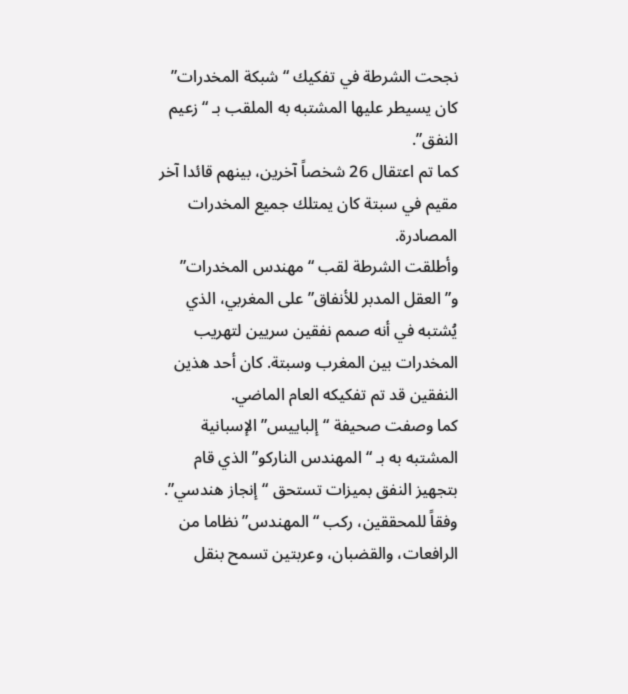نجحت الشرطة في تفكيك “شبكة المخدرات” كان يسيطر عليها المشتبه به الملقب بـ “زعيم النفق”.
كما تم اعتقال 26 شخصاً آخرين، بينهم قائدا آخر مقيم في سبتة كان يمتلك جميع المخدرات المصادرة.
وأطلقت الشرطة لقب “مهندس المخدرات” و”العقل المدبر للأنفاق” على المغربي، الذي يُشتبه في أنه صمم نفقين سريين لتهريب المخدرات بين المغرب وسبتة. كان أحد هذين النفقين قد تم تفكيكه العام الماضي.
كما وصفت صحيفة “إلباييس” الإسبانية المشتبه به بـ “المهندس الناركو” الذي قام بتجهيز النفق بميزات تستحق “إنجاز هندسي”.
وفقاً للمحققين، ركب “المهندس” نظاما من الرافعات، والقضبان، وعربتين تسمح بنقل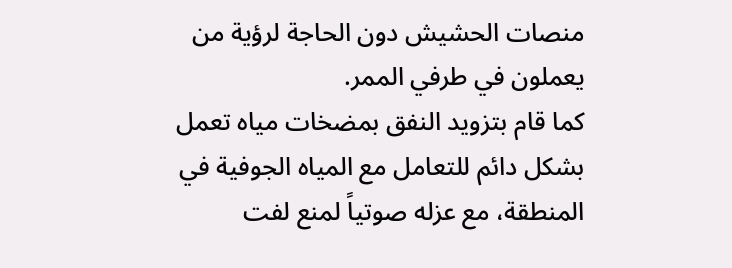منصات الحشيش دون الحاجة لرؤية من يعملون في طرفي الممر.
كما قام بتزويد النفق بمضخات مياه تعمل بشكل دائم للتعامل مع المياه الجوفية في المنطقة، مع عزله صوتياً لمنع لفت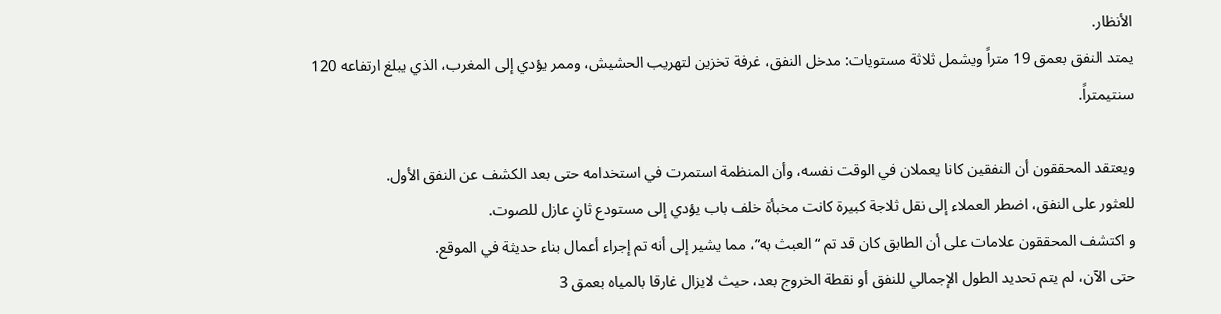الأنظار.
يمتد النفق بعمق 19 متراً ويشمل ثلاثة مستويات: مدخل النفق، غرفة تخزين لتهريب الحشيش، وممر يؤدي إلى المغرب، الذي يبلغ ارتفاعه 120 سنتيمتراً.

ويعتقد المحققون أن النفقين كانا يعملان في الوقت نفسه، وأن المنظمة استمرت في استخدامه حتى بعد الكشف عن النفق الأول.
للعثور على النفق، اضطر العملاء إلى نقل ثلاجة كبيرة كانت مخبأة خلف باب يؤدي إلى مستودع ثانٍ عازل للصوت.
و اكتشف المحققون علامات على أن الطابق كان قد تم “العبث به”، مما يشير إلى أنه تم إجراء أعمال بناء حديثة في الموقع.
حتى الآن، لم يتم تحديد الطول الإجمالي للنفق أو نقطة الخروج بعد، حيث لايزال غارقا بالمياه بعمق 3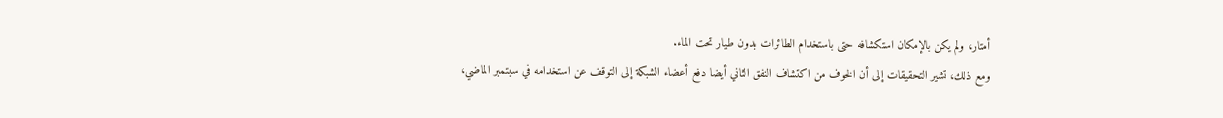أمتار، ولم يكن بالإمكان استكشافه حتى باستخدام الطائرات بدون طيار تحت الماء.
ومع ذلك، تشير التحقيقات إلى أن الخوف من اكتشاف النفق الثاني أيضا دفع أعضاء الشبكة إلى التوقف عن استخدامه في سبتمبر الماضي،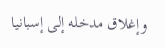وإغلاق مدخله إلى إسبانيا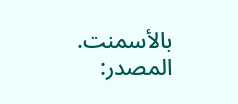بالأسمنت.
المصدر: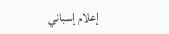إعلام إسباني